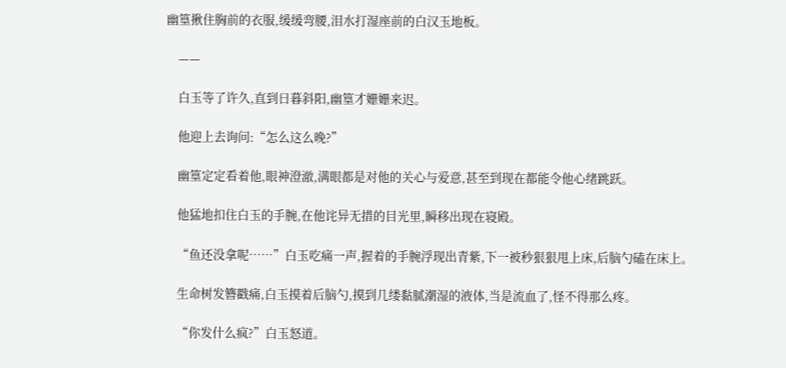幽篁揪住胸前的衣服,缓缓弯腰,泪水打湿座前的白汉玉地板。

    ——

    白玉等了许久,直到日暮斜阳,幽篁才姗姗来迟。

    他迎上去询问:“怎么这么晚?”

    幽篁定定看着他,眼神澄澈,满眼都是对他的关心与爱意,甚至到现在都能令他心绪跳跃。

    他猛地扣住白玉的手腕,在他诧异无措的目光里,瞬移出现在寝殿。

    “鱼还没拿呢……”白玉吃痛一声,握着的手腕浮现出青紫,下一被秒狠狠甩上床,后脑勺磕在床上。

    生命树发簪戳痛,白玉摸着后脑勺,摸到几缕黏腻潮湿的液体,当是流血了,怪不得那么疼。

    “你发什么疯?”白玉怒道。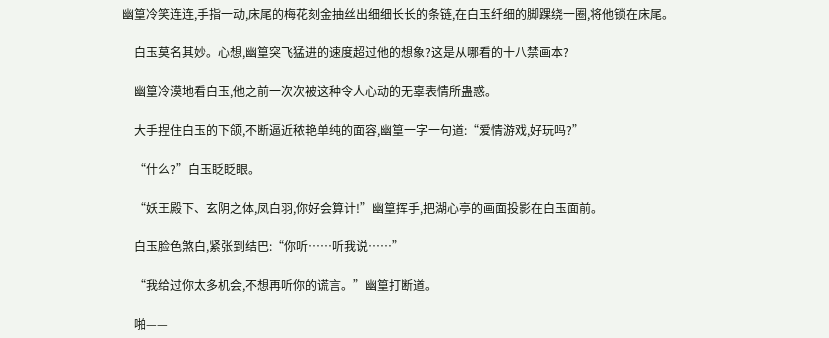幽篁冷笑连连,手指一动,床尾的梅花刻金抽丝出细细长长的条链,在白玉纤细的脚踝绕一圈,将他锁在床尾。

    白玉莫名其妙。心想,幽篁突飞猛进的速度超过他的想象?这是从哪看的十八禁画本?

    幽篁冷漠地看白玉,他之前一次次被这种令人心动的无辜表情所蛊惑。

    大手捏住白玉的下颌,不断逼近秾艳单纯的面容,幽篁一字一句道:“爱情游戏,好玩吗?”

    “什么?”白玉眨眨眼。

    “妖王殿下、玄阴之体,凤白羽,你好会算计!”幽篁挥手,把湖心亭的画面投影在白玉面前。

    白玉脸色煞白,紧张到结巴:“你听……听我说……”

    “我给过你太多机会,不想再听你的谎言。”幽篁打断道。

    啪——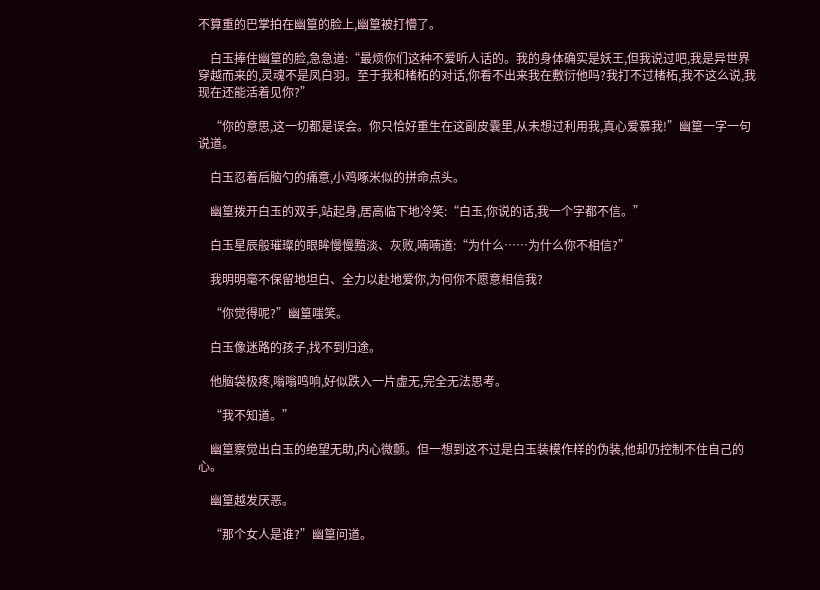不算重的巴掌拍在幽篁的脸上,幽篁被打懵了。

    白玉捧住幽篁的脸,急急道:“最烦你们这种不爱听人话的。我的身体确实是妖王,但我说过吧,我是异世界穿越而来的,灵魂不是凤白羽。至于我和楮柘的对话,你看不出来我在敷衍他吗?我打不过楮柘,我不这么说,我现在还能活着见你?”

    “你的意思,这一切都是误会。你只恰好重生在这副皮囊里,从未想过利用我,真心爱慕我!”幽篁一字一句说道。

    白玉忍着后脑勺的痛意,小鸡啄米似的拼命点头。

    幽篁拨开白玉的双手,站起身,居高临下地冷笑:“白玉,你说的话,我一个字都不信。”

    白玉星辰般璀璨的眼眸慢慢黯淡、灰败,喃喃道:“为什么……为什么你不相信?”

    我明明毫不保留地坦白、全力以赴地爱你,为何你不愿意相信我?

    “你觉得呢?”幽篁嗤笑。

    白玉像迷路的孩子,找不到归途。

    他脑袋极疼,嗡嗡鸣响,好似跌入一片虚无,完全无法思考。

    “我不知道。”

    幽篁察觉出白玉的绝望无助,内心微颤。但一想到这不过是白玉装模作样的伪装,他却仍控制不住自己的心。

    幽篁越发厌恶。

    “那个女人是谁?”幽篁问道。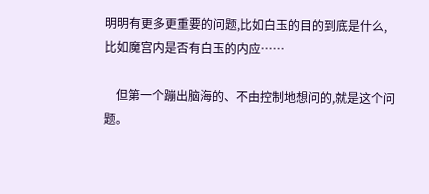明明有更多更重要的问题,比如白玉的目的到底是什么,比如魔宫内是否有白玉的内应……

    但第一个蹦出脑海的、不由控制地想问的,就是这个问题。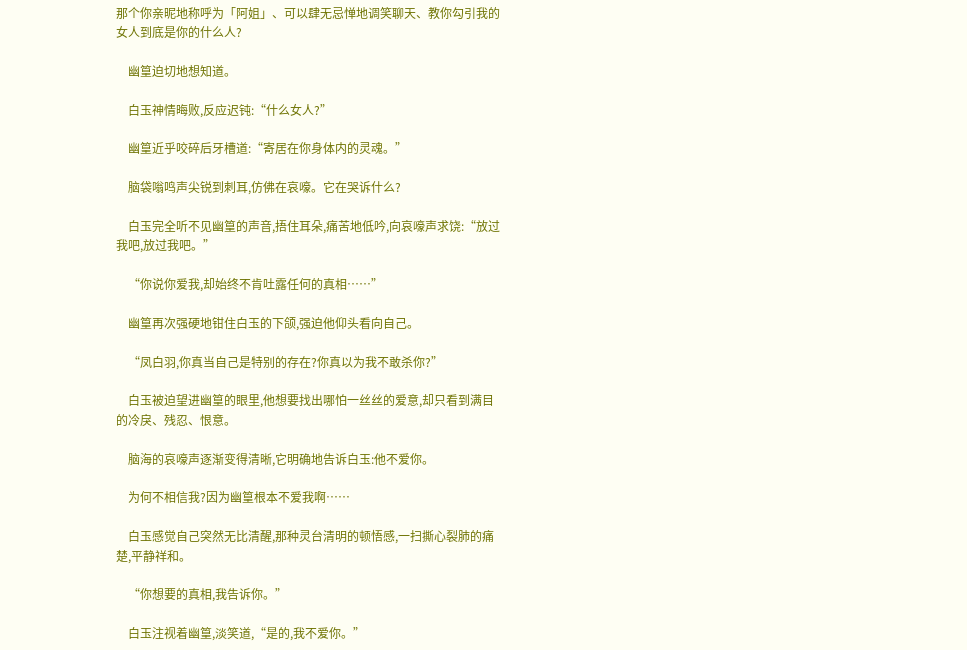那个你亲昵地称呼为「阿姐」、可以肆无忌惮地调笑聊天、教你勾引我的女人到底是你的什么人?

    幽篁迫切地想知道。

    白玉神情晦败,反应迟钝:“什么女人?”

    幽篁近乎咬碎后牙槽道:“寄居在你身体内的灵魂。”

    脑袋嗡鸣声尖锐到刺耳,仿佛在哀嚎。它在哭诉什么?

    白玉完全听不见幽篁的声音,捂住耳朵,痛苦地低吟,向哀嚎声求饶:“放过我吧,放过我吧。”

    “你说你爱我,却始终不肯吐露任何的真相……”

    幽篁再次强硬地钳住白玉的下颌,强迫他仰头看向自己。

    “凤白羽,你真当自己是特别的存在?你真以为我不敢杀你?”

    白玉被迫望进幽篁的眼里,他想要找出哪怕一丝丝的爱意,却只看到满目的冷戾、残忍、恨意。

    脑海的哀嚎声逐渐变得清晰,它明确地告诉白玉:他不爱你。

    为何不相信我?因为幽篁根本不爱我啊……

    白玉感觉自己突然无比清醒,那种灵台清明的顿悟感,一扫撕心裂肺的痛楚,平静祥和。

    “你想要的真相,我告诉你。”

    白玉注视着幽篁,淡笑道,“是的,我不爱你。”